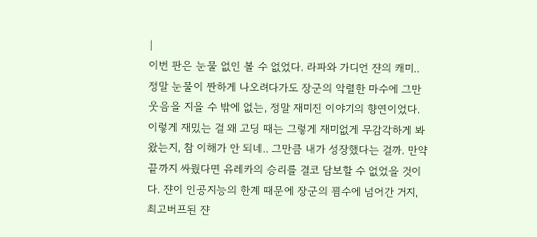|
이번 판은 눈물 없인 볼 수 없었다. 라파와 가디언 쟌의 캐미.. 정말 눈물이 짠하게 나오려다가도 장군의 악렬한 마수에 그만 웃음을 지을 수 밖에 없는, 정말 재미진 이야기의 향연이었다. 이렇게 재밌는 걸 왜 고딩 때는 그렇게 재미없게 무감각하게 봐왔는지, 참 이해가 안 되네.. 그만큼 내가 성장했다는 걸까. 만약 끝까지 싸웠다면 유레카의 승리를 결코 담보할 수 없었을 것이다. 쟌이 인공지능의 한계 때문에 장군의 꾐수에 넘어간 거지, 최고버프된 쟌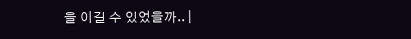을 이길 수 있었을까.. |